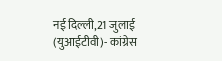नई दिल्ली,21 जुलाई (युआईटीवी)- कांग्रेस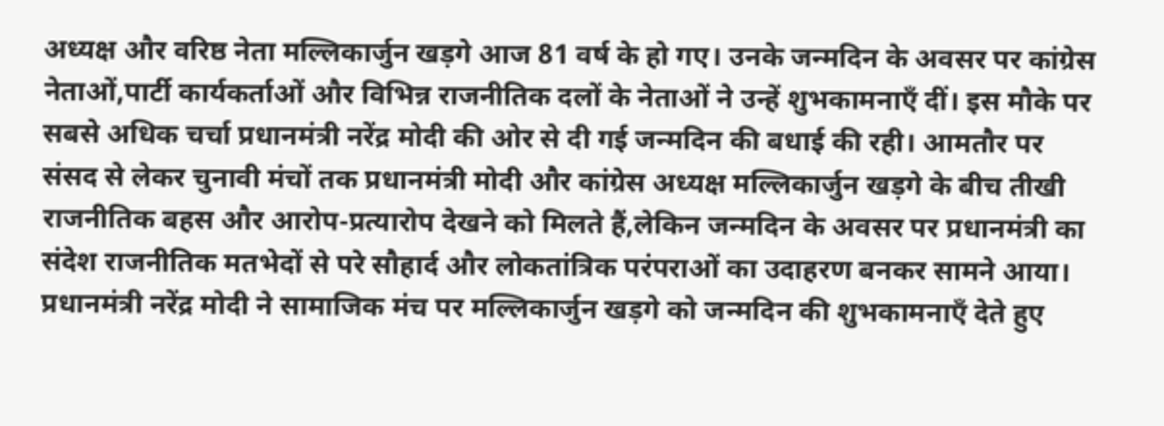अध्यक्ष और वरिष्ठ नेता मल्लिकार्जुन खड़गे आज 81 वर्ष के हो गए। उनके जन्मदिन के अवसर पर कांग्रेस नेताओं,पार्टी कार्यकर्ताओं और विभिन्न राजनीतिक दलों के नेताओं ने उन्हें शुभकामनाएँ दीं। इस मौके पर सबसे अधिक चर्चा प्रधानमंत्री नरेंद्र मोदी की ओर से दी गई जन्मदिन की बधाई की रही। आमतौर पर संसद से लेकर चुनावी मंचों तक प्रधानमंत्री मोदी और कांग्रेस अध्यक्ष मल्लिकार्जुन खड़गे के बीच तीखी राजनीतिक बहस और आरोप-प्रत्यारोप देखने को मिलते हैं,लेकिन जन्मदिन के अवसर पर प्रधानमंत्री का संदेश राजनीतिक मतभेदों से परे सौहार्द और लोकतांत्रिक परंपराओं का उदाहरण बनकर सामने आया।
प्रधानमंत्री नरेंद्र मोदी ने सामाजिक मंच पर मल्लिकार्जुन खड़गे को जन्मदिन की शुभकामनाएँ देते हुए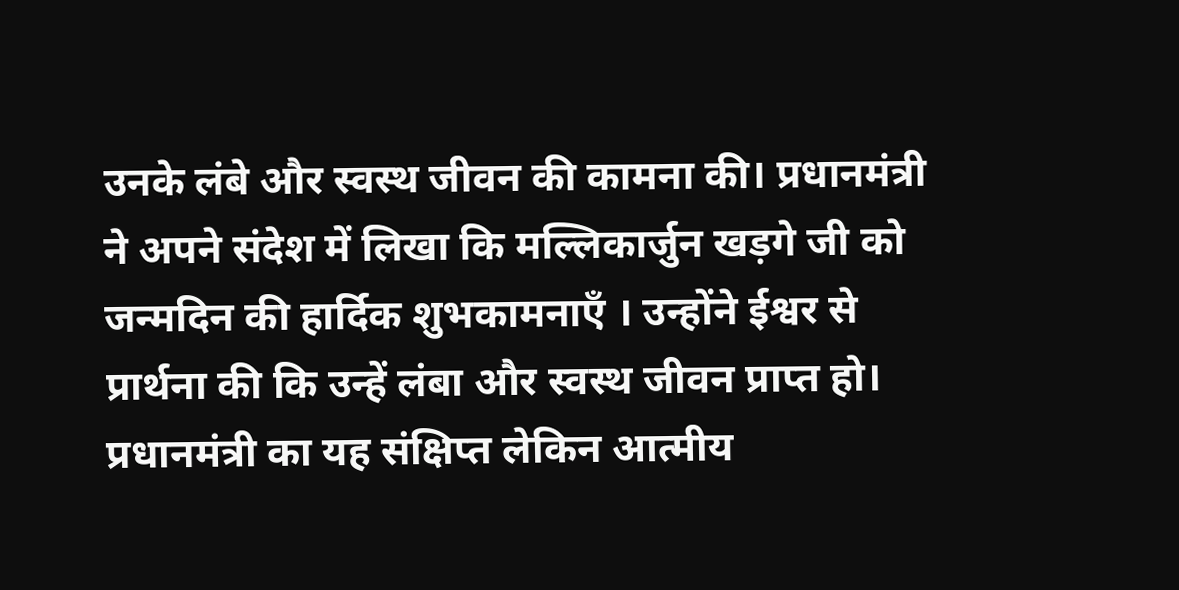उनके लंबे और स्वस्थ जीवन की कामना की। प्रधानमंत्री ने अपने संदेश में लिखा कि मल्लिकार्जुन खड़गे जी को जन्मदिन की हार्दिक शुभकामनाएँ । उन्होंने ईश्वर से प्रार्थना की कि उन्हें लंबा और स्वस्थ जीवन प्राप्त हो। प्रधानमंत्री का यह संक्षिप्त लेकिन आत्मीय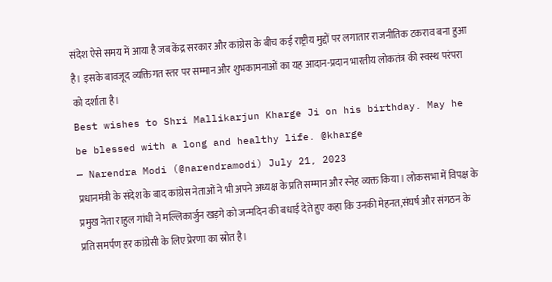संदेश ऐसे समय में आया है जब केंद्र सरकार और कांग्रेस के बीच कई राष्ट्रीय मुद्दों पर लगातार राजनीतिक टकराव बना हुआ है। इसके बावजूद व्यक्तिगत स्तर पर सम्मान और शुभकामनाओं का यह आदान-प्रदान भारतीय लोकतंत्र की स्वस्थ परंपरा को दर्शाता है।
Best wishes to Shri Mallikarjun Kharge Ji on his birthday. May he be blessed with a long and healthy life. @kharge
— Narendra Modi (@narendramodi) July 21, 2023
प्रधानमंत्री के संदेश के बाद कांग्रेस नेताओं ने भी अपने अध्यक्ष के प्रति सम्मान और स्नेह व्यक्त किया। लोकसभा में विपक्ष के प्रमुख नेता राहुल गांधी ने मल्लिकार्जुन खड़गे को जन्मदिन की बधाई देते हुए कहा कि उनकी मेहनत,संघर्ष और संगठन के प्रति समर्पण हर कांग्रेसी के लिए प्रेरणा का स्रोत है।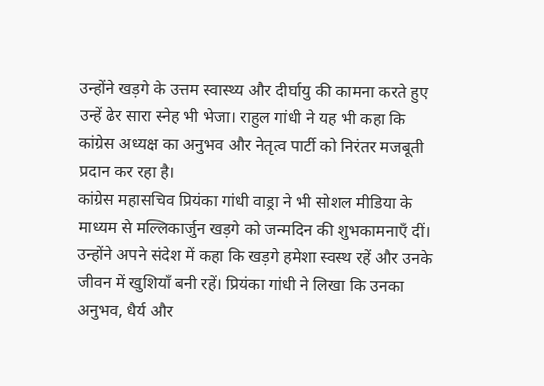उन्होंने खड़गे के उत्तम स्वास्थ्य और दीर्घायु की कामना करते हुए उन्हें ढेर सारा स्नेह भी भेजा। राहुल गांधी ने यह भी कहा कि कांग्रेस अध्यक्ष का अनुभव और नेतृत्व पार्टी को निरंतर मजबूती प्रदान कर रहा है।
कांग्रेस महासचिव प्रियंका गांधी वाड्रा ने भी सोशल मीडिया के माध्यम से मल्लिकार्जुन खड़गे को जन्मदिन की शुभकामनाएँ दीं। उन्होंने अपने संदेश में कहा कि खड़गे हमेशा स्वस्थ रहें और उनके जीवन में खुशियाँ बनी रहें। प्रियंका गांधी ने लिखा कि उनका अनुभव, धैर्य और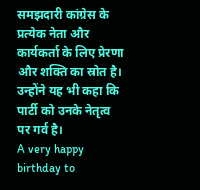समझदारी कांग्रेस के प्रत्येक नेता और कार्यकर्ता के लिए प्रेरणा और शक्ति का स्रोत है। उन्होंने यह भी कहा कि पार्टी को उनके नेतृत्व पर गर्व है।
A very happy birthday to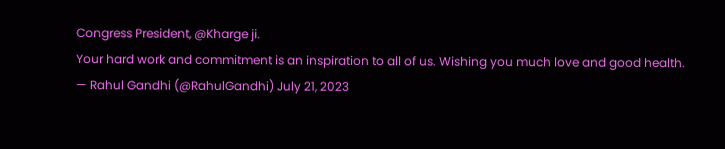Congress President, @Kharge ji.
Your hard work and commitment is an inspiration to all of us. Wishing you much love and good health.
— Rahul Gandhi (@RahulGandhi) July 21, 2023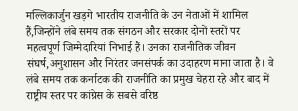मल्लिकार्जुन खड़गे भारतीय राजनीति के उन नेताओं में शामिल हैं,जिन्होंने लंबे समय तक संगठन और सरकार दोनों स्तरों पर महत्वपूर्ण जिम्मेदारियां निभाई हैं। उनका राजनीतिक जीवन संघर्ष,अनुशासन और निरंतर जनसंपर्क का उदाहरण माना जाता है। वे लंबे समय तक कर्नाटक की राजनीति का प्रमुख चेहरा रहे और बाद में राष्ट्रीय स्तर पर कांग्रेस के सबसे वरिष्ठ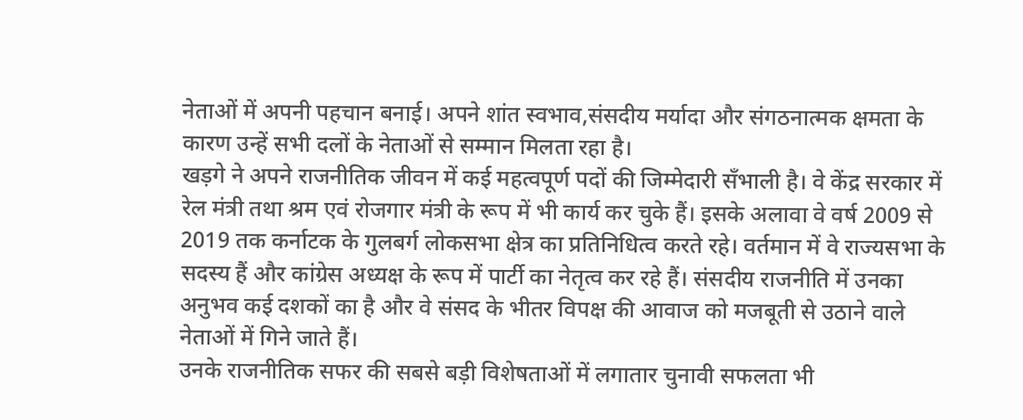नेताओं में अपनी पहचान बनाई। अपने शांत स्वभाव,संसदीय मर्यादा और संगठनात्मक क्षमता के कारण उन्हें सभी दलों के नेताओं से सम्मान मिलता रहा है।
खड़गे ने अपने राजनीतिक जीवन में कई महत्वपूर्ण पदों की जिम्मेदारी सँभाली है। वे केंद्र सरकार में रेल मंत्री तथा श्रम एवं रोजगार मंत्री के रूप में भी कार्य कर चुके हैं। इसके अलावा वे वर्ष 2009 से 2019 तक कर्नाटक के गुलबर्ग लोकसभा क्षेत्र का प्रतिनिधित्व करते रहे। वर्तमान में वे राज्यसभा के सदस्य हैं और कांग्रेस अध्यक्ष के रूप में पार्टी का नेतृत्व कर रहे हैं। संसदीय राजनीति में उनका अनुभव कई दशकों का है और वे संसद के भीतर विपक्ष की आवाज को मजबूती से उठाने वाले नेताओं में गिने जाते हैं।
उनके राजनीतिक सफर की सबसे बड़ी विशेषताओं में लगातार चुनावी सफलता भी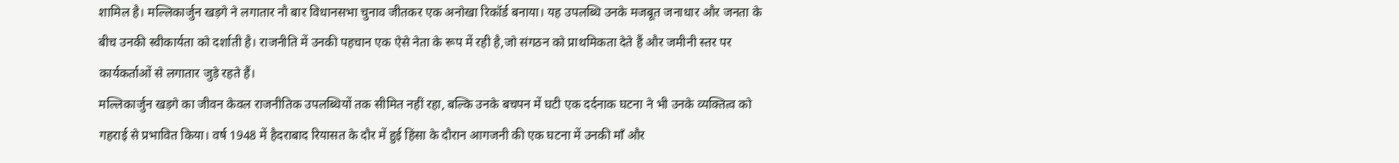शामिल है। मल्लिकार्जुन खड़गे ने लगातार नौ बार विधानसभा चुनाव जीतकर एक अनोखा रिकॉर्ड बनाया। यह उपलब्धि उनके मजबूत जनाधार और जनता के बीच उनकी स्वीकार्यता को दर्शाती है। राजनीति में उनकी पहचान एक ऐसे नेता के रूप में रही है,जो संगठन को प्राथमिकता देते हैं और जमीनी स्तर पर कार्यकर्ताओं से लगातार जुड़े रहते हैं।
मल्लिकार्जुन खड़गे का जीवन केवल राजनीतिक उपलब्धियों तक सीमित नहीं रहा, बल्कि उनके बचपन में घटी एक दर्दनाक घटना ने भी उनके व्यक्तित्व को गहराई से प्रभावित किया। वर्ष 1948 में हैदराबाद रियासत के दौर में हुई हिंसा के दौरान आगजनी की एक घटना में उनकी माँ और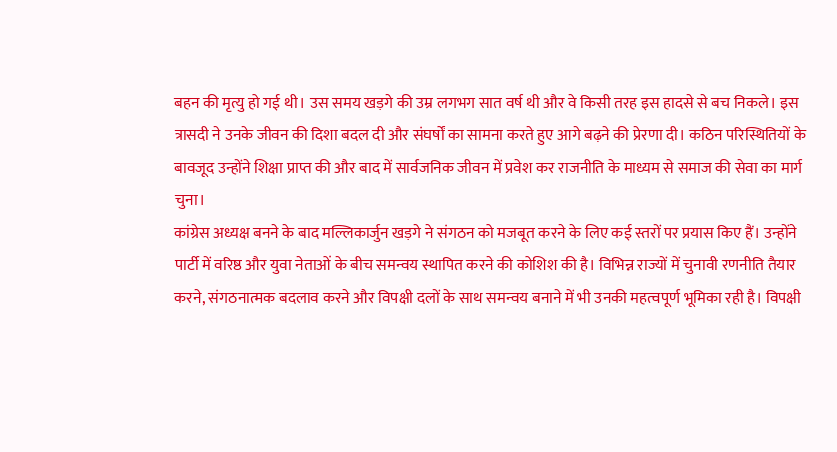बहन की मृत्यु हो गई थी। उस समय खड़गे की उम्र लगभग सात वर्ष थी और वे किसी तरह इस हादसे से बच निकले। इस त्रासदी ने उनके जीवन की दिशा बदल दी और संघर्षों का सामना करते हुए आगे बढ़ने की प्रेरणा दी। कठिन परिस्थितियों के बावजूद उन्होंने शिक्षा प्राप्त की और बाद में सार्वजनिक जीवन में प्रवेश कर राजनीति के माध्यम से समाज की सेवा का मार्ग चुना।
कांग्रेस अध्यक्ष बनने के बाद मल्लिकार्जुन खड़गे ने संगठन को मजबूत करने के लिए कई स्तरों पर प्रयास किए हैं। उन्होंने पार्टी में वरिष्ठ और युवा नेताओं के बीच समन्वय स्थापित करने की कोशिश की है। विभिन्न राज्यों में चुनावी रणनीति तैयार करने, संगठनात्मक बदलाव करने और विपक्षी दलों के साथ समन्वय बनाने में भी उनकी महत्वपूर्ण भूमिका रही है। विपक्षी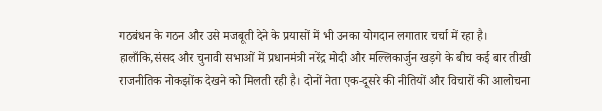गठबंधन के गठन और उसे मजबूती देने के प्रयासों में भी उनका योगदान लगातार चर्चा में रहा है।
हालाँकि,संसद और चुनावी सभाओं में प्रधानमंत्री नरेंद्र मोदी और मल्लिकार्जुन खड़गे के बीच कई बार तीखी राजनीतिक नोकझोंक देखने को मिलती रही है। दोनों नेता एक-दूसरे की नीतियों और विचारों की आलोचना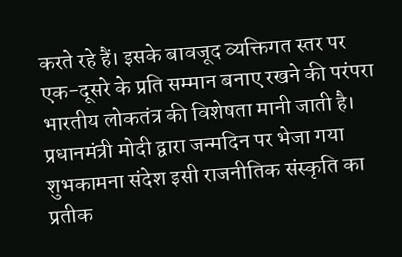करते रहे हैं। इसके बावजूद व्यक्तिगत स्तर पर एक-दूसरे के प्रति सम्मान बनाए रखने की परंपरा भारतीय लोकतंत्र की विशेषता मानी जाती है। प्रधानमंत्री मोदी द्वारा जन्मदिन पर भेजा गया शुभकामना संदेश इसी राजनीतिक संस्कृति का प्रतीक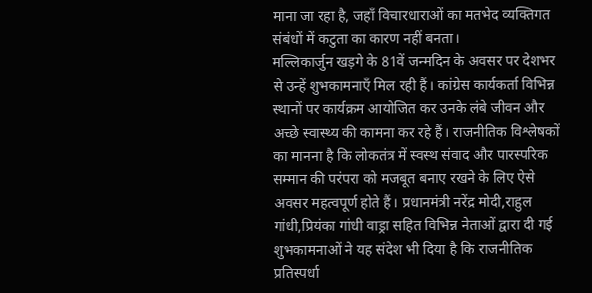माना जा रहा है, जहाँ विचारधाराओं का मतभेद व्यक्तिगत संबंधों में कटुता का कारण नहीं बनता।
मल्लिकार्जुन खड़गे के 81वें जन्मदिन के अवसर पर देशभर से उन्हें शुभकामनाएँ मिल रही हैं। कांग्रेस कार्यकर्ता विभिन्न स्थानों पर कार्यक्रम आयोजित कर उनके लंबे जीवन और अच्छे स्वास्थ्य की कामना कर रहे हैं। राजनीतिक विश्लेषकों का मानना है कि लोकतंत्र में स्वस्थ संवाद और पारस्परिक सम्मान की परंपरा को मजबूत बनाए रखने के लिए ऐसे अवसर महत्वपूर्ण होते हैं। प्रधानमंत्री नरेंद्र मोदी,राहुल गांधी,प्रियंका गांधी वाड्रा सहित विभिन्न नेताओं द्वारा दी गई शुभकामनाओं ने यह संदेश भी दिया है कि राजनीतिक प्रतिस्पर्धा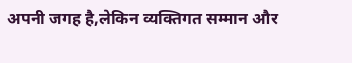अपनी जगह है,लेकिन व्यक्तिगत सम्मान और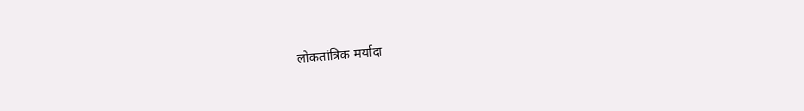लोकतांत्रिक मर्यादा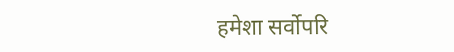हमेशा सर्वोपरि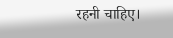रहनी चाहिए।